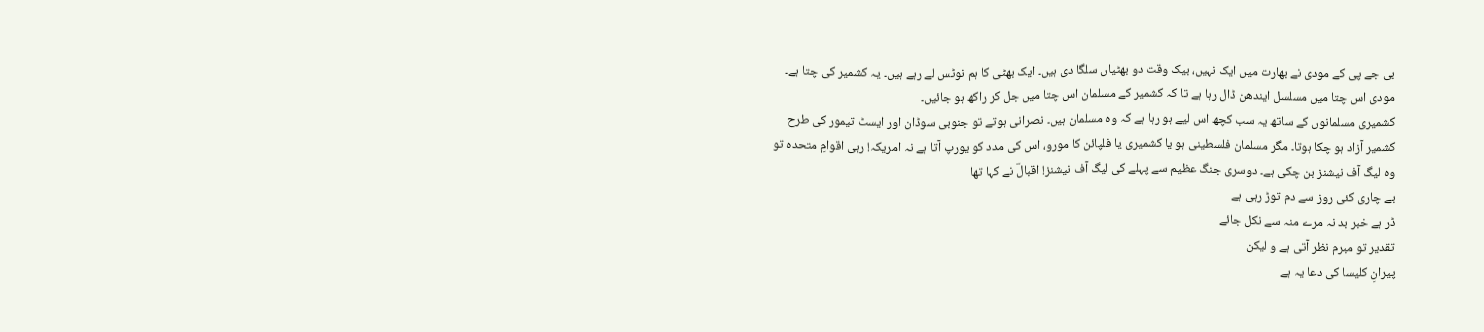بی جے پی کے مودی نے بھارت میں ایک نہیں، بیک وقت دو بھٹیاں سلگا دی ہیں۔ ایک بھٹی کا ہم نوٹس لے رہے ہیں۔ یہ کشمیر کی چتا ہے۔ مودی اس چتا میں مسلسل ایندھن ڈال رہا ہے تا کہ کشمیر کے مسلمان اس چتا میں جل کر راکھ ہو جائیں۔
کشمیری مسلمانوں کے ساتھ یہ سب کچھ اس لیے ہو رہا ہے کہ وہ مسلمان ہیں۔ نصرانی ہوتے تو جنوبی سوڈان اور ایسٹ تیمور کی طرح کشمیر آزاد ہو چکا ہوتا۔ مگر مسلمان فلسطینی ہو یا کشمیری یا فلپائن کا مورو، اس کی مدد کو یورپ آتا ہے نہ امریکہ! رہی اقوامِ متحدہ تو وہ لیگ آف نیشنز بن چکی ہے۔ دوسری جنگ عظیم سے پہلے کی لیگ آف نیشنز! اقبالؔ نے کہا تھا
بے چاری کئی روز سے دم توڑ رہی ہے
ڈر ہے خبر بد نہ مرے منہ سے نکل جائے
تقدیر تو مبرم نظر آتی ہے و لیکن
پیرانِ کلیسا کی دعا یہ ہے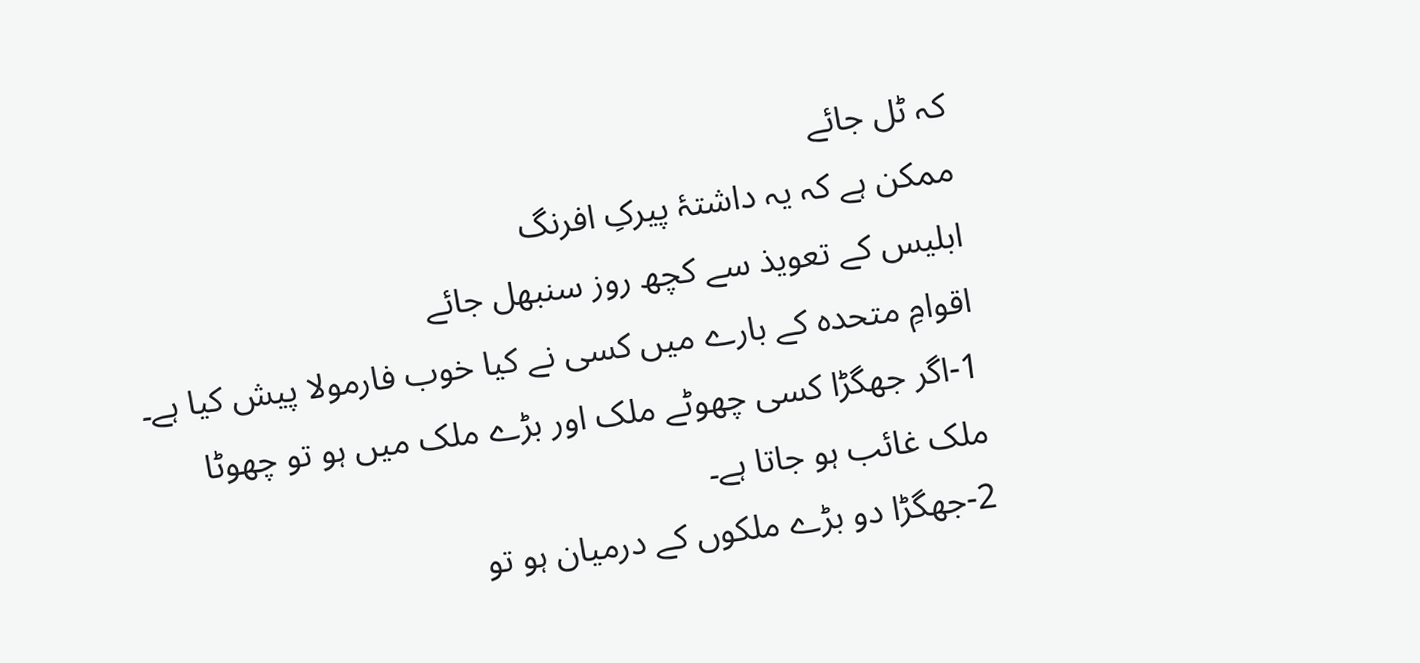کہ ٹل جائے
ممکن ہے کہ یہ داشتۂ پیرکِ افرنگ
ابلیس کے تعویذ سے کچھ روز سنبھل جائے
اقوامِ متحدہ کے بارے میں کسی نے کیا خوب فارمولا پیش کیا ہے۔
1-اگر جھگڑا کسی چھوٹے ملک اور بڑے ملک میں ہو تو چھوٹا ملک غائب ہو جاتا ہے۔
2-جھگڑا دو بڑے ملکوں کے درمیان ہو تو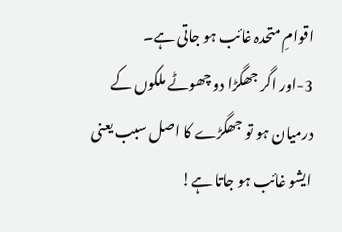اقوامِ متحدہ غائب ہو جاتی ہے۔
3-اور اگر جھگڑا دو چھوٹے ملکوں کے درمیان ہو تو جھگڑے کا اصل سبب یعنی ایشو غائب ہو جاتا ہے!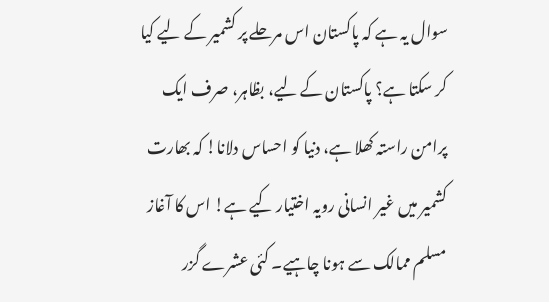سوال یہ ہے کہ پاکستان اس مرحلے پر کشمیر کے لیے کیا کر سکتا ہے؟ پاکستان کے لیے، بظاہر، صرف ایک پرامن راستہ کھلا ہے، دنیا کو احساس دلانا! کہ بھارت کشمیر میں غیر انسانی رویہ اختیار کیے ہے! اس کا آغاز مسلم ممالک سے ہونا چاہیے۔ کئی عشرے گزر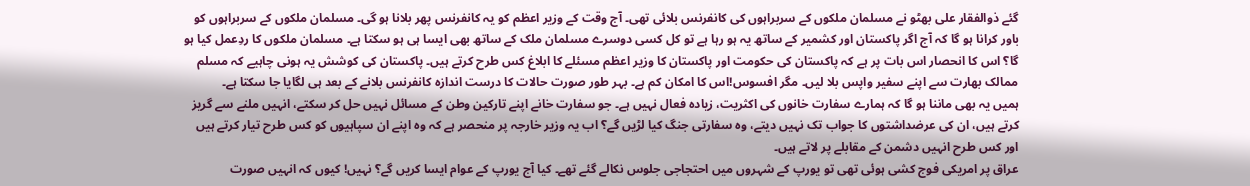گئے ذوالفقار علی بھٹو نے مسلمان ملکوں کے سربراہوں کی کانفرنس بلائی تھی۔ آج وقت کے وزیر اعظم کو یہ کانفرنس پھر بلانا ہو گی۔ مسلمان ملکوں کے سربراہوں کو باور کرانا ہو گا کہ آج اگر پاکستان اور کشمیر کے ساتھ یہ ہو رہا ہے تو کل کسی دوسرے مسلمان ملک کے ساتھ بھی ایسا ہی ہو سکتا ہے۔ مسلمان ملکوں کا ردِعمل کیا ہو گا؟ اس کا انحصار اس بات پر ہے کہ پاکستان کی حکومت اور پاکستان کا وزیر اعظم مسئلے کا ابلاغ کس طرح کرتے ہیں۔ پاکستان کی کوشش یہ ہونی چاہیے کہ مسلم ممالک بھارت سے اپنے سفیر واپس بلا لیں۔ مگر افسوس!اس کا امکان کم ہے۔ بہر طور صورت حالات کا درست اندازہ کانفرنس بلانے کے بعد ہی لگایا جا سکتا ہے۔
ہمیں یہ بھی ماننا ہو گا کہ ہمارے سفارت خانوں کی اکثریت، زیادہ فعال نہیں ہے۔ جو سفارت خانے اپنے تارکین وطن کے مسائل نہیں حل کر سکتے، انہیں ملنے سے گریز کرتے ہیں، ان کی عرضداشتوں کا جواب تک نہیں دیتے، وہ سفارتی جنگ کیا لڑیں گے؟ اب یہ وزیر خارجہ پر منحصر ہے کہ وہ اپنے ان سپاہیوں کو کس طرح تیار کرتے ہیں اور کس طرح انہیں دشمن کے مقابلے پر لاتے ہیں۔
عراق پر امریکی فوج کشی ہوئی تھی تو یورپ کے شہروں میں احتجاجی جلوس نکالے گئے تھے۔ کیا آج یورپ کے عوام ایسا کریں گے؟ نہیں! کیوں کہ انہیں صورت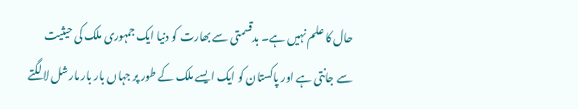حال کا علم نہیں ہے۔ بدقسمتی سے بھارت کو دنیا ایک جمہوری ملک کی حیثیت سے جانتی ہے اور پاکستان کو ایک ایسے ملک کے طور پر جہاں بار بار مارشل لا لگتے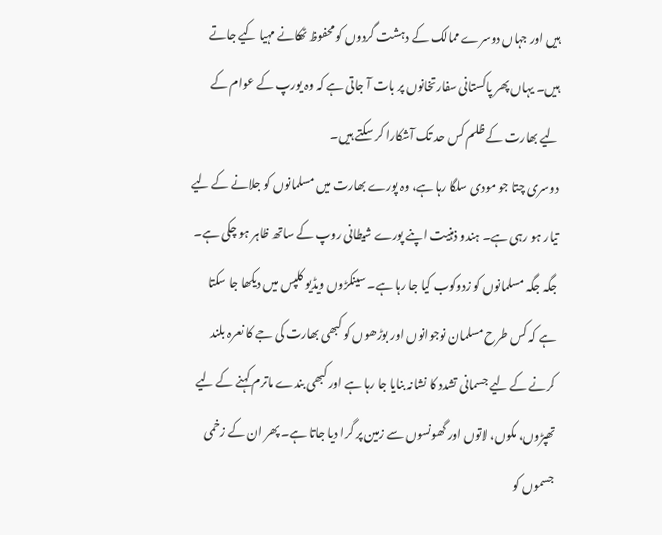ہیں اور جہاں دوسرے ممالک کے دہشت گردوں کو محفوظ ٹھکانے مہیا کیے جاتے ہیں۔ یہاں پھر پاکستانی سفارتخانوں پر بات آ جاتی ہے کہ وہ یورپ کے عوام کے لیے بھارت کے ظلم کس حد تک آشکارا کر سکتے ہیں۔
دوسری چتا جو مودی سلگا رہا ہے، وہ پورے بھارت میں مسلمانوں کو جلانے کے لیے تیار ہو رہی ہے۔ ہندو ذہنیت اپنے پورے شیطانی روپ کے ساتھ ظاہر ہو چکی ہے۔ جگہ جگہ مسلمانوں کو زدوکوب کیا جا رہا ہے۔ سینکڑوں ویڈیو کلپس میں دیکھا جا سکتا ہے کہ کس طرح مسلمان نوجوانوں اور بوڑھوں کو کبھی بھارت کی جے کا نعرہ بلند کرنے کے لیے جسمانی تشدد کا نشانہ بنایا جا رہا ہے اور کبھی بندے ماترم کہنے کے لیے تھپڑوں، مکوں، لاتوں اور گھونسوں سے زمین پر گرا دیا جاتا ہے۔ پھر ان کے زخمی جسموں کو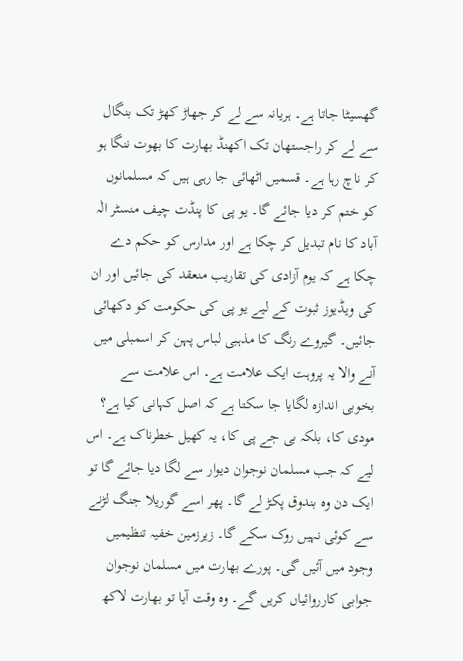گھسیٹا جاتا ہے۔ ہریانہ سے لے کر جھاڑ کھڑ تک بنگال سے لے کر راجستھان تک اکھنڈ بھارت کا بھوت ننگا ہو کر ناچ رہا ہے۔ قسمیں اٹھائی جا رہی ہیں کہ مسلمانوں کو ختم کر دیا جائے گا۔ یو پی کا پنڈت چیف منسٹر الٰہ آباد کا نام تبدیل کر چکا ہے اور مدارس کو حکم دے چکا ہے کہ یوم آزادی کی تقاریب منعقد کی جائیں اور ان کی ویڈیوز ثبوت کے لیے یو پی کی حکومت کو دکھائی جائیں۔ گیروے رنگ کا مذہبی لباس پہن کر اسمبلی میں آنے والا یہ پروہت ایک علامت ہے۔ اس علامت سے بخوبی اندازہ لگایا جا سکتا ہے کہ اصل کہانی کیا ہے؟
مودی کا، بلکہ بی جے پی کا، یہ کھیل خطرناک ہے۔ اس لیے کہ جب مسلمان نوجوان دیوار سے لگا دیا جائے گا تو ایک دن وہ بندوق پکڑ لے گا۔ پھر اسے گوریلا جنگ لڑنے سے کوئی نہیں روک سکے گا۔ زیرزمین خفیہ تنظیمیں وجود میں آئیں گی۔ پورے بھارت میں مسلمان نوجوان جوابی کارروائیاں کریں گے۔ وہ وقت آیا تو بھارت لاکھ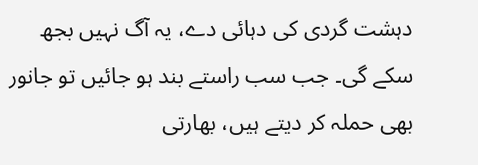دہشت گردی کی دہائی دے، یہ آگ نہیں بجھ سکے گی۔ جب سب راستے بند ہو جائیں تو جانور بھی حملہ کر دیتے ہیں، بھارتی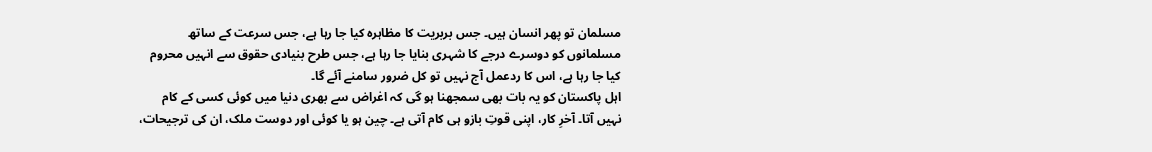مسلمان تو پھر انسان ہیں۔ جس بربریت کا مظاہرہ کیا جا رہا ہے، جس سرعت کے ساتھ مسلمانوں کو دوسرے درجے کا شہری بنایا جا رہا ہے، جس طرح بنیادی حقوق سے انہیں محروم کیا جا رہا ہے، اس کا ردعمل آج نہیں تو کل ضرور سامنے آئے گا۔
اہل پاکستان کو یہ بات بھی سمجھنا ہو گی کہ اغراض سے بھری دنیا میں کوئی کسی کے کام نہیں آتا۔ آخرِ کار، اپنی قوتِ بازو ہی کام آتی ہے۔ چین ہو یا کوئی اور دوست ملک، ان کی ترجیحات،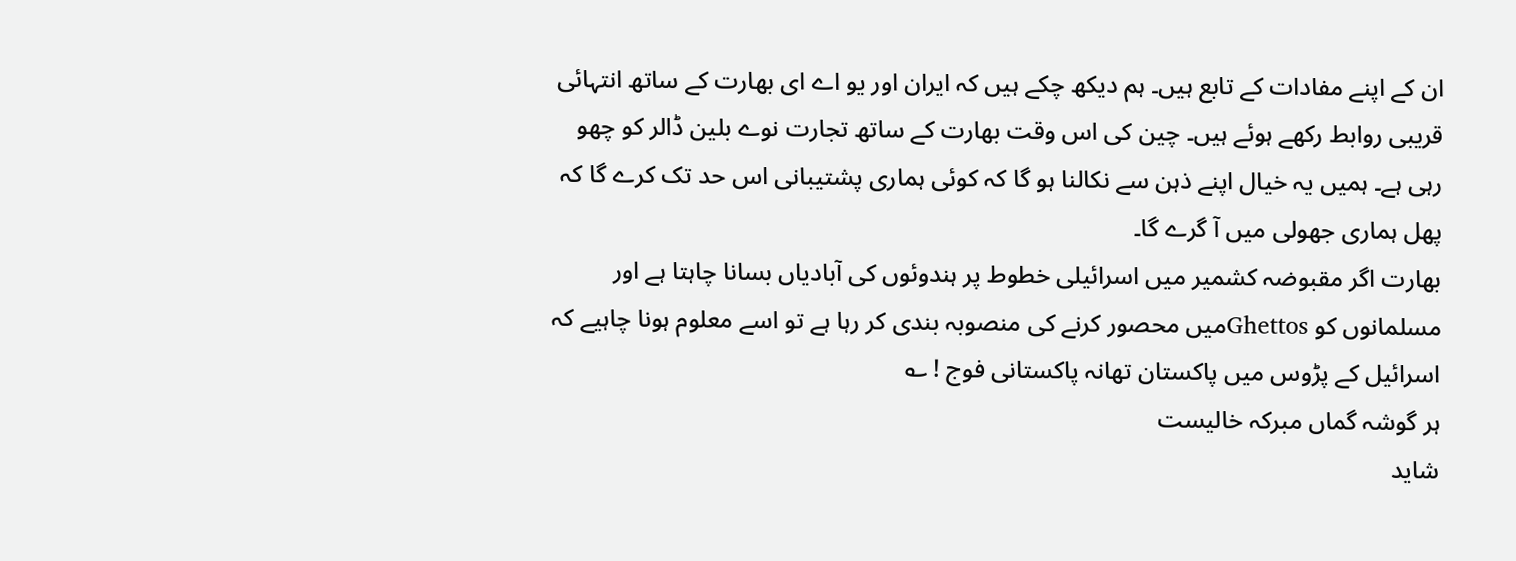ان کے اپنے مفادات کے تابع ہیں۔ ہم دیکھ چکے ہیں کہ ایران اور یو اے ای بھارت کے ساتھ انتہائی قریبی روابط رکھے ہوئے ہیں۔ چین کی اس وقت بھارت کے ساتھ تجارت نوے بلین ڈالر کو چھو رہی ہے۔ ہمیں یہ خیال اپنے ذہن سے نکالنا ہو گا کہ کوئی ہماری پشتیبانی اس حد تک کرے گا کہ پھل ہماری جھولی میں آ گرے گا۔
بھارت اگر مقبوضہ کشمیر میں اسرائیلی خطوط پر ہندوئوں کی آبادیاں بسانا چاہتا ہے اور مسلمانوں کو Ghettosمیں محصور کرنے کی منصوبہ بندی کر رہا ہے تو اسے معلوم ہونا چاہیے کہ اسرائیل کے پڑوس میں پاکستان تھانہ پاکستانی فوج ! ؎
ہر گوشہ گماں مبرکہ خالیست
شاید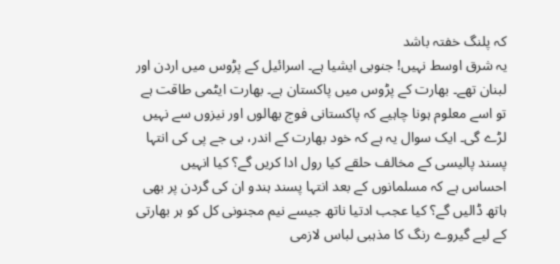کہ پلنگ خفتہ باشد
یہ شرق اوسط نہیں! جنوبی ایشیا ہے۔ اسرائیل کے پڑوس میں اردن اور لبنان تھے۔ بھارت کے پڑوس میں پاکستان ہے۔ بھارت ایٹمی طاقت ہے تو اسے معلوم ہونا چاہیے کہ پاکستانی فوج بھالوں اور نیزوں سے نہیں لڑے گی۔ ایک سوال یہ ہے کہ خود بھارت کے اندر، بی جے پی کی انتہا پسند پالیسی کے مخالف حلقے کیا رول ادا کریں گے؟ کیا انہیں احساس ہے کہ مسلمانوں کے بعد انتہا پسند ہندو ان کی گردن پر بھی ہاتھ ڈالیں گے؟ کیا عجب ادتیا ناتھ جیسے نیم مجنونی کل کو ہر بھارتی کے لیے گیروے رنگ کا مذہبی لباس لازمی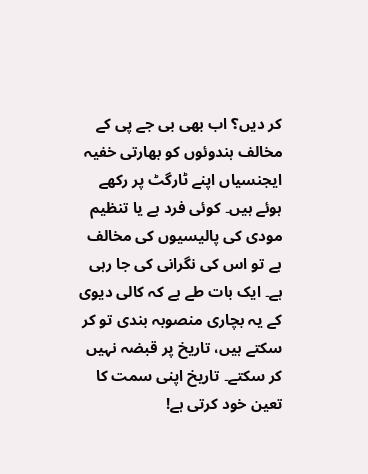کر دیں؟ اب بھی بی جے پی کے مخالف ہندوئوں کو بھارتی خفیہ ایجنسیاں اپنے ٹارگٹ پر رکھے ہوئے ہیں۔ کوئی فرد ہے یا تنظیم مودی کی پالیسیوں کی مخالف ہے تو اس کی نگرانی کی جا رہی ہے۔ ایک بات طے ہے کہ کالی دیوی کے یہ بچاری منصوبہ بندی تو کر سکتے ہیں، تاریخ پر قبضہ نہیں کر سکتے۔ تاریخ اپنی سمت کا تعین خود کرتی ہے!